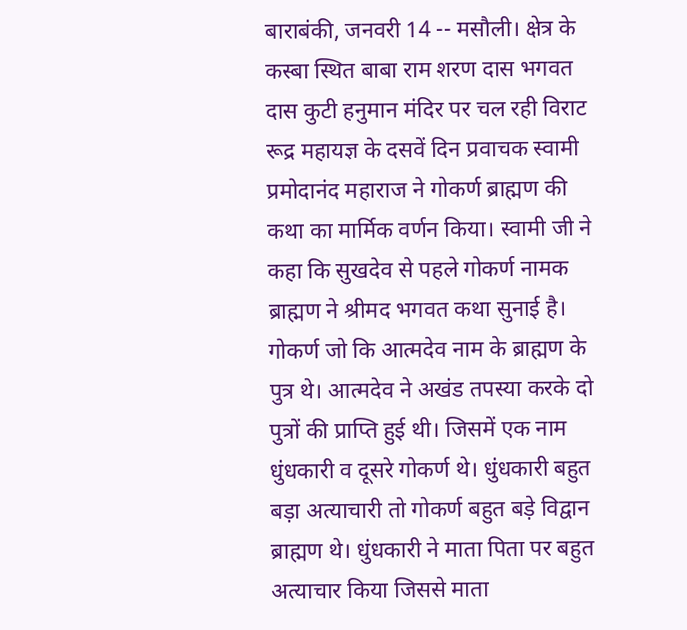बाराबंकी, जनवरी 14 -- मसौली। क्षेत्र के कस्बा स्थित बाबा राम शरण दास भगवत दास कुटी हनुमान मंदिर पर चल रही विराट रूद्र महायज्ञ के दसवें दिन प्रवाचक स्वामी प्रमोदानंद महाराज ने गोकर्ण ब्राह्मण की कथा का मार्मिक वर्णन किया। स्वामी जी ने कहा कि सुखदेव से पहले गोकर्ण नामक ब्राह्मण ने श्रीमद भगवत कथा सुनाई है। गोकर्ण जो कि आत्मदेव नाम के ब्राह्मण के पुत्र थे। आत्मदेव ने अखंड तपस्या करके दो पुत्रों की प्राप्ति हुई थी। जिसमें एक नाम धुंधकारी व दूसरे गोकर्ण थे। धुंधकारी बहुत बड़ा अत्याचारी तो गोकर्ण बहुत बड़े विद्वान ब्राह्मण थे। धुंधकारी ने माता पिता पर बहुत अत्याचार किया जिससे माता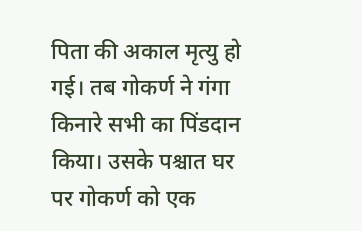पिता की अकाल मृत्यु हो गई। तब गोकर्ण ने गंगा किनारे सभी का पिंडदान किया। उसके पश्चात घर पर गोकर्ण को एक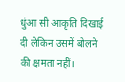धुंआ सी आकृति दिखाई दी लेकिन उसमें बोलने की क्षमता नहीं।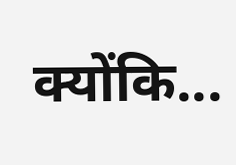क्योंकि...